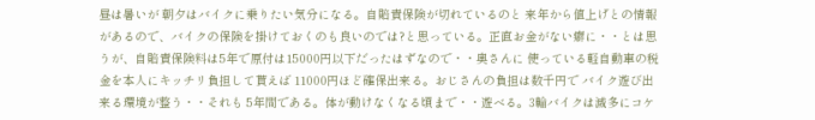昼は暑いが 朝夕はバイクに乗りたい気分になる。自賠責保険が切れているのと 来年から値上げとの情報があるので、バイクの保険を掛けておくのも良いのでは?と思っている。正直お金がない癖に・・とは思うが、自賠責保険料は5年で原付は15000円以下だったはずなので・・奥さんに 使っている軽自動車の税金を本人にキッチリ負担して貰えば 11000円ほど確保出来る。おじさんの負担は数千円で バイク遊び出来る環境が整う・・それも 5年間である。体が動けなくなる頃まで・・遊べる。3輪バイクは滅多にコケ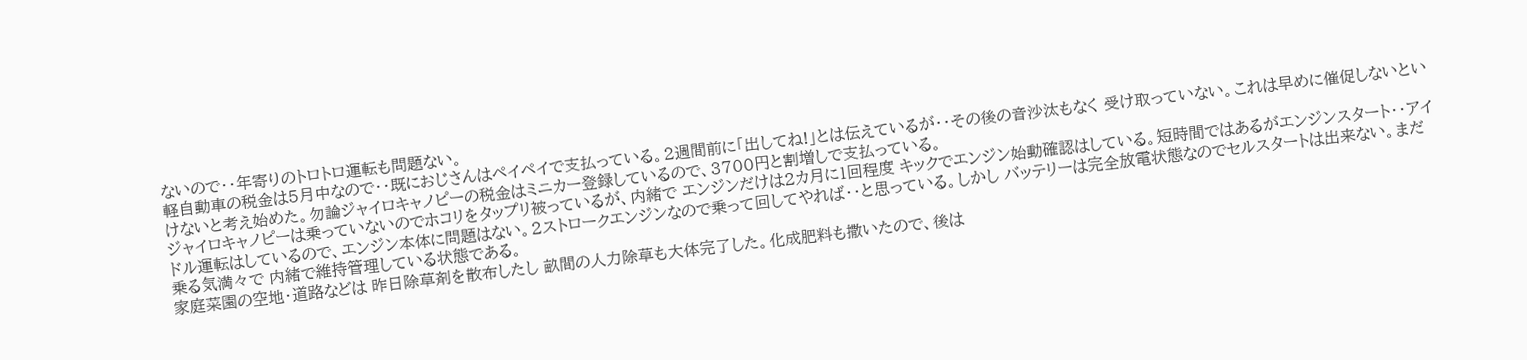ないので・・年寄りのトロトロ運転も問題ない。
軽自動車の税金は5月中なので・・既におじさんはペイペイで支払っている。2週間前に「出してね!」とは伝えているが・・その後の音沙汰もなく 受け取っていない。これは早めに催促しないといけないと考え始めた。勿論ジャイロキャノピーの税金はミニカー登録しているので、3700円と割増しで支払っている。
ジャイロキャノピーは乗っていないのでホコリをタップリ被っているが、内緒で エンジンだけは2カ月に1回程度 キックでエンジン始動確認はしている。短時間ではあるがエンジンスタート・・アイドル運転はしているので、エンジン本体に問題はない。2ストロークエンジンなので乗って回してやれば・・と思っている。しかし バッテリーは完全放電状態なのでセルスタートは出来ない。まだ乗る気満々で 内緒で維持管理している状態である。
家庭菜園の空地・道路などは 昨日除草剤を散布したし 畝間の人力除草も大体完了した。化成肥料も撒いたので、後は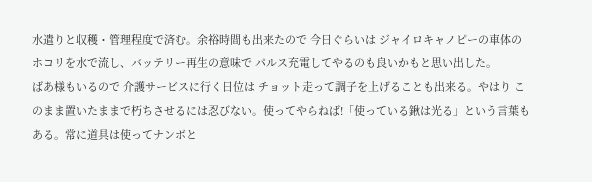水遣りと収穫・管理程度で済む。余裕時間も出来たので 今日ぐらいは ジャイロキャノピーの車体のホコリを水で流し、バッテリー再生の意味で パルス充電してやるのも良いかもと思い出した。
ばあ様もいるので 介護サービスに行く日位は チョット走って調子を上げることも出来る。やはり このまま置いたままで朽ちさせるには忍びない。使ってやらねば!「使っている鍬は光る」という言葉もある。常に道具は使ってナンボと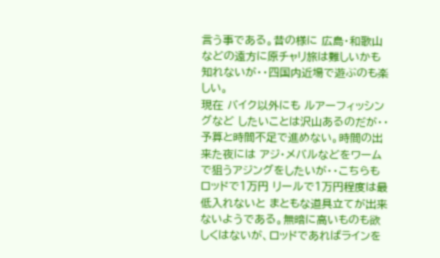言う事である。昔の様に 広島・和歌山などの遠方に原チャリ旅は難しいかも知れないが・・四国内近場で遊ぶのも楽しい。
現在 バイク以外にも ルアーフィッシングなど したいことは沢山あるのだが・・予算と時間不足で進めない。時間の出来た夜には アジ・メバルなどをワームで狙うアジングをしたいが・・こちらもロッドで1万円 リールで1万円程度は最低入れないと まともな道具立てが出来ないようである。無暗に高いものも欲しくはないが、ロッドであればラインを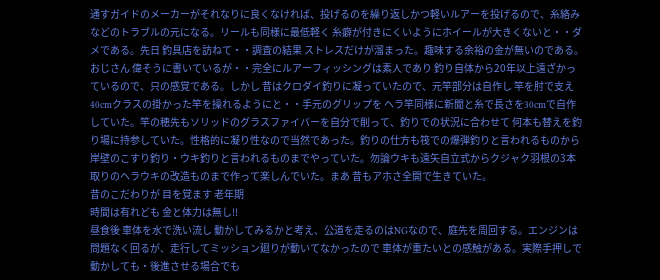通すガイドのメーカーがそれなりに良くなければ、投げるのを繰り返しかつ軽いルアーを投げるので、糸絡みなどのトラブルの元になる。リールも同様に最低軽く 糸癖が付きにくいようにホイールが大きくないと・・ダメである。先日 釣具店を訪ねて・・調査の結果 ストレスだけが溜まった。趣味する余裕の金が無いのである。
おじさん 偉そうに書いているが・・完全にルアーフィッシングは素人であり 釣り自体から20年以上遠ざかっているので、只の感覚である。しかし 昔はクロダイ釣りに凝っていたので、元竿部分は自作し 竿を肘で支え 40cmクラスの掛かった竿を操れるようにと・・手元のグリップを ヘラ竿同様に新聞と糸で長さを30cmで自作していた。竿の穂先もソリッドのグラスファイバーを自分で削って、釣りでの状況に合わせて 何本も替えを釣り場に持参していた。性格的に凝り性なので当然であった。釣りの仕方も筏での爆弾釣りと言われるものから 岸壁のこすり釣り・ウキ釣りと言われるものまでやっていた。勿論ウキも遠矢自立式からクジャク羽根の3本取りのヘラウキの改造ものまで作って楽しんでいた。まあ 昔もアホさ全開で生きていた。
昔のこだわりが 目を覚ます 老年期
時間は有れども 金と体力は無し!!
昼食後 車体を水で洗い流し 動かしてみるかと考え、公道を走るのはNGなので、庭先を周回する。エンジンは問題なく回るが、走行してミッション廻りが動いてなかったので 車体が重たいとの感触がある。実際手押しで動かしても・後進させる場合でも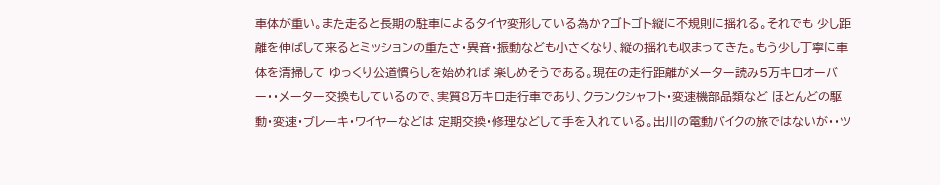車体が重い。また走ると長期の駐車によるタイヤ変形している為か?ゴトゴト縦に不規則に揺れる。それでも 少し距離を伸ばして来るとミッションの重たさ・異音・振動なども小さくなり、縦の揺れも収まってきた。もう少し丁寧に車体を清掃して ゆっくり公道慣らしを始めれば 楽しめそうである。現在の走行距離がメーター読み5万キロオーバー・・メーター交換もしているので、実質8万キロ走行車であり、クランクシャフト・変速機部品類など ほとんどの駆動・変速・ブレーキ・ワイヤーなどは 定期交換・修理などして手を入れている。出川の電動バイクの旅ではないが・・ツ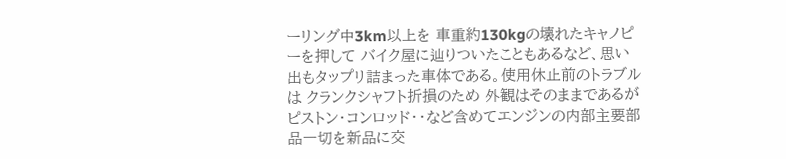ーリング中3km以上を 車重約130kgの壊れたキャノピーを押して バイク屋に辿りついたこともあるなど、思い出もタップリ詰まった車体である。使用休止前のトラブルは クランクシャフト折損のため 外観はそのままであるが ピストン・コンロッド・・など含めてエンジンの内部主要部品一切を新品に交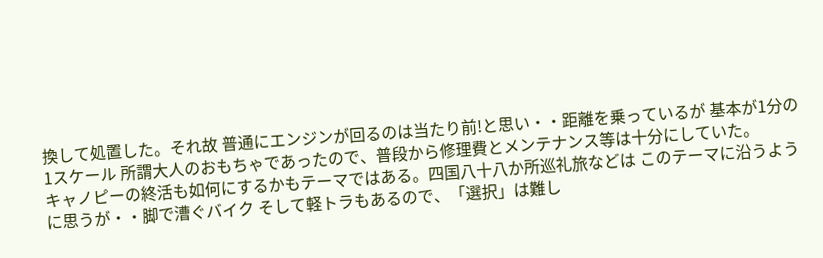換して処置した。それ故 普通にエンジンが回るのは当たり前!と思い・・距離を乗っているが 基本が1分の1スケール 所謂大人のおもちゃであったので、普段から修理費とメンテナンス等は十分にしていた。
キャノピーの終活も如何にするかもテーマではある。四国八十八か所巡礼旅などは このテーマに沿うように思うが・・脚で漕ぐバイク そして軽トラもあるので、「選択」は難し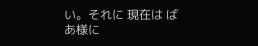い。それに 現在は ばあ様に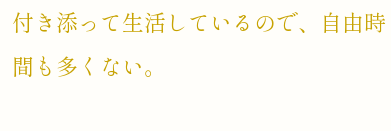付き添って生活しているので、自由時間も多くない。